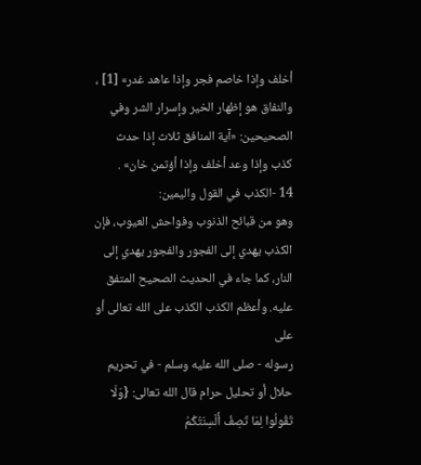أخلف وإذا خاصم فجر وإذا عاهد غدر» [1] ، والنفاق هو إظهار الخير وإسرار الشر وفي الصحيحين: «آية المنافق ثلاث إذا حدث كذب وإذا وعد أخلف وإذا أؤتمن خان» .
14 -الكذب في القول واليمين:
وهو من قبائح الذنوب وفواحش العيوب، فإن الكذب يهدي إلى الفجور والفجور يهدي إلى النار، كما جاء في الحديث الصحيح المتفق عليه. وأعظم الكذب الكذب على الله تعالى أو على
رسوله - صلى الله عليه وسلم - في تحريم حلال أو تحليل حرام قال الله تعالى: {وَلَا تَقُولُوا لِمَا تَصِفُ أَلْسِنَتُكُمُ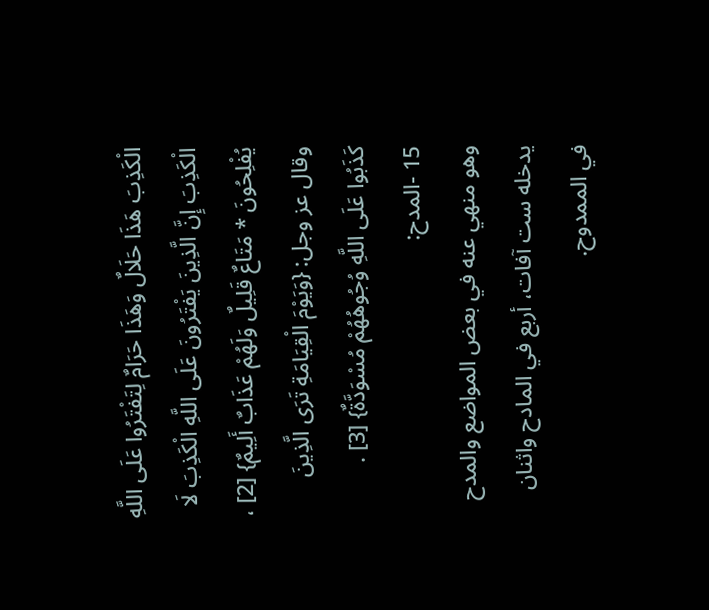الْكَذِبَ هَذَا حَلَالٌ وَهَذَا حَرَامٌ لِتَفْتَرُوا عَلَى اللَّهِ الْكَذِبَ إِنَّ الَّذِينَ يَفْتَرُونَ عَلَى اللَّهِ الْكَذِبَ لَا يُفْلِحُونَ * مَتَاعٌ قَلِيلٌ وَلَهُمْ عَذَابٌ أَلِيمٌ} [2] ، وقال عز وجل: {وَيَوْمَ الْقِيَامَةِ تَرَى الَّذِينَ كَذَبُوا عَلَى اللَّهِ وُجُوهُهُمْ مُسْوَدَّةٌ} [3] .
15 -المدح:
وهو منهي عنه في بعض المواضع والمدح يدخله ست آفات، أربع في المادح واثنان في الممدوح.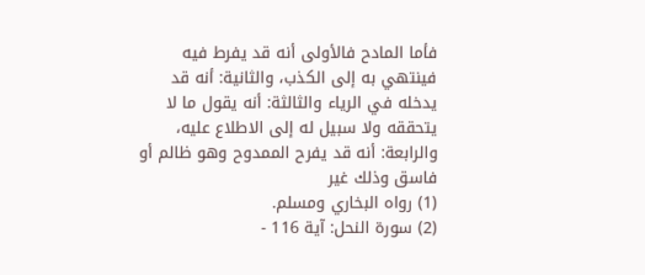فأما المادح فالأولى أنه قد يفرط فيه فينتهي به إلى الكذب، والثانية: أنه قد يدخله في الرياء والثالثة: أنه يقول ما لا يتحققه ولا سبيل له إلى الاطلاع عليه، والرابعة: أنه قد يفرح الممدوح وهو ظالم أو فاسق وذلك غير
(1) رواه البخاري ومسلم.
(2) سورة النحل: آية 116 -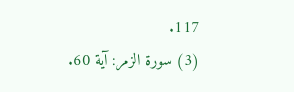117.
(3) سورة الزمر: آية 60.